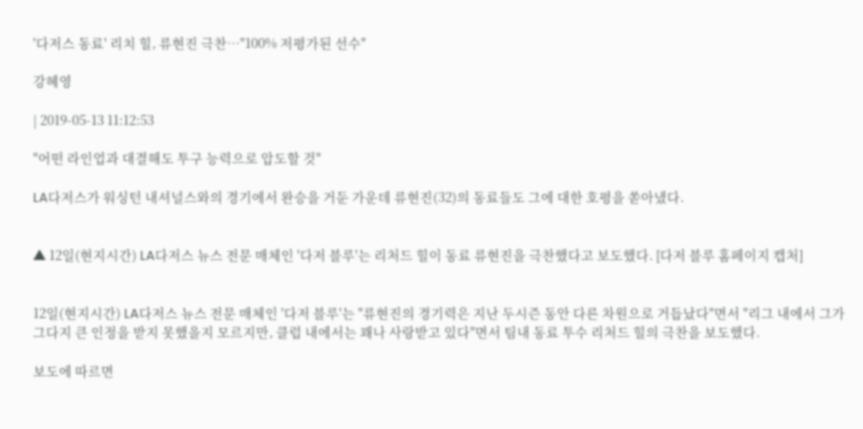'다저스 동료' 리치 힐, 류현진 극찬…"100% 저평가된 선수"

강혜영

| 2019-05-13 11:12:53

"어떤 라인업과 대결해도 투구 능력으로 압도할 것"

LA다저스가 워싱턴 내셔널스와의 경기에서 완승을 거둔 가운데 류현진(32)의 동료들도 그에 대한 호평을 쏟아냈다.


▲ 12일(현지시간) LA다저스 뉴스 전문 매체인 '다저 블루'는 리처드 힐이 동료 류현진을 극찬했다고 보도했다. [다저 블루 홈페이지 캡처]


12일(현지시간) LA다저스 뉴스 전문 매체인 '다저 블루'는 "류현진의 경기력은 지난 두시즌 동안 다른 차원으로 거듭났다"면서 "리그 내에서 그가 그다지 큰 인정을 받지 못했을지 모르지만, 클럽 내에서는 꽤나 사랑받고 있다"면서 팀내 동료 투수 리처드 힐의 극찬을 보도했다.

보도에 따르면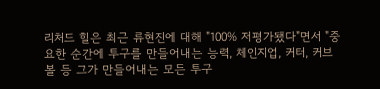리처드 힐은 최근 류현진에 대해 "100% 저평가됐다"면서 "중요한 순간에 투구를 만들어내는 능력, 체인지업, 커터, 커브볼 등 그가 만들어내는 모든 투구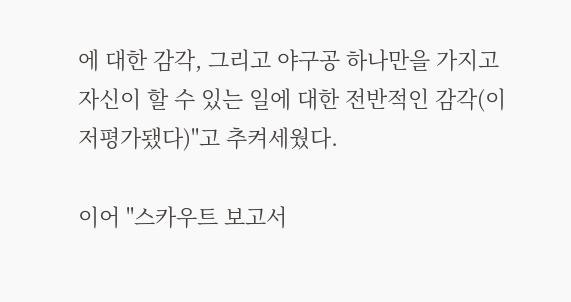에 대한 감각, 그리고 야구공 하나만을 가지고 자신이 할 수 있는 일에 대한 전반적인 감각(이 저평가됐다)"고 추켜세웠다.

이어 "스카우트 보고서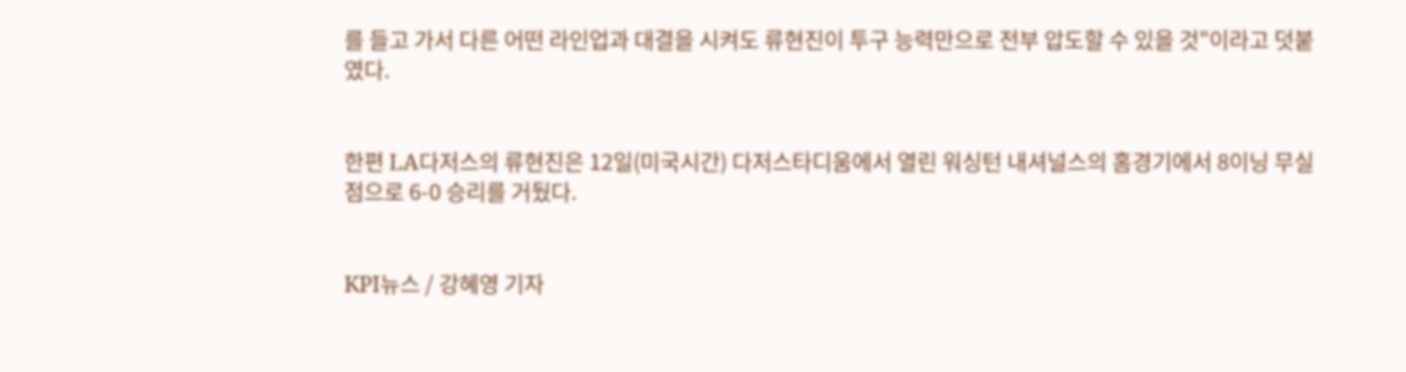를 들고 가서 다른 어떤 라인업과 대결을 시켜도 류현진이 투구 능력만으로 전부 압도할 수 있을 것"이라고 덧붙였다.


한편 LA다저스의 류현진은 12일(미국시간) 다저스타디움에서 열린 워싱턴 내셔널스의 홈경기에서 8이닝 무실점으로 6-0 승리를 거뒀다.


KPI뉴스 / 강혜영 기자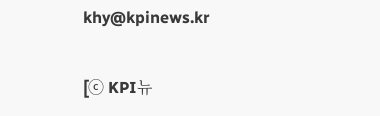khy@kpinews.kr

[ⓒ KPI뉴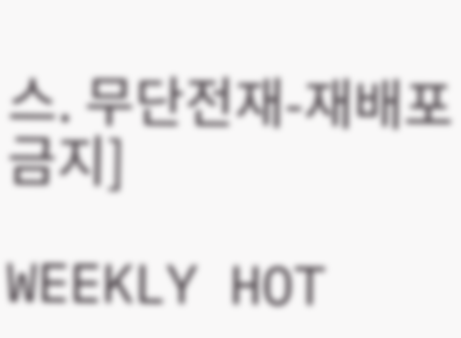스. 무단전재-재배포 금지]

WEEKLY HOT